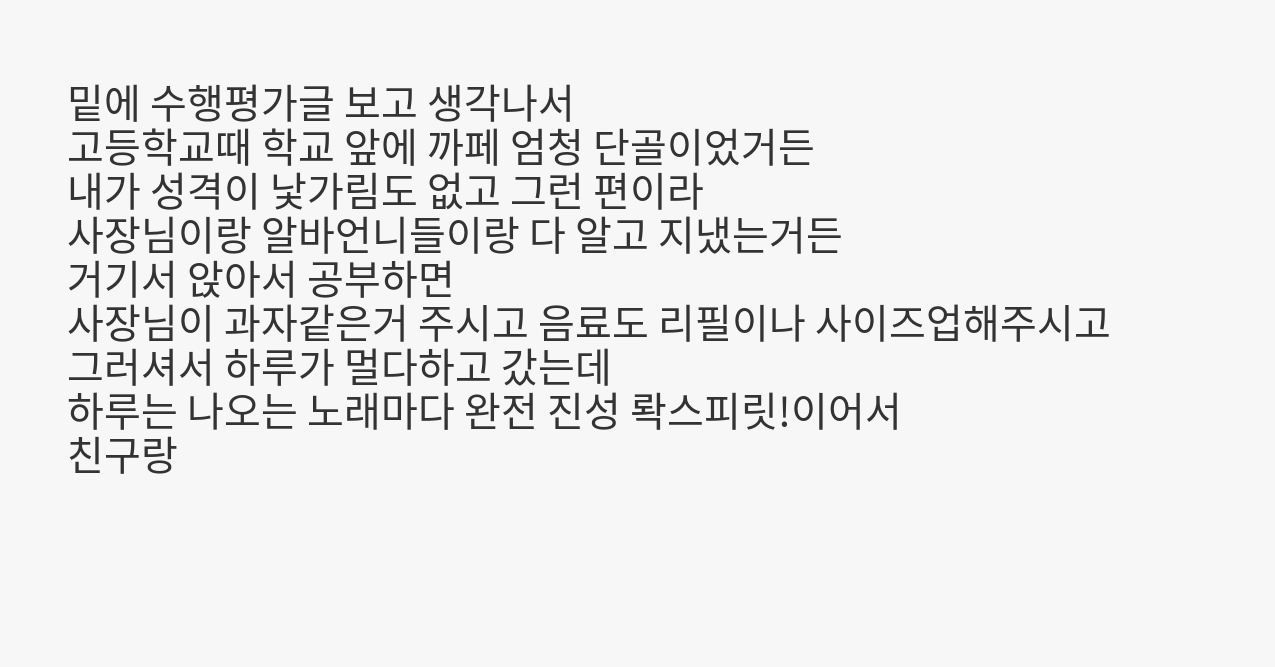밑에 수행평가글 보고 생각나서
고등학교때 학교 앞에 까페 엄청 단골이었거든
내가 성격이 낯가림도 없고 그런 편이라
사장님이랑 알바언니들이랑 다 알고 지냈는거든
거기서 앉아서 공부하면
사장님이 과자같은거 주시고 음료도 리필이나 사이즈업해주시고 그러셔서 하루가 멀다하고 갔는데
하루는 나오는 노래마다 완전 진성 롹스피릿!이어서
친구랑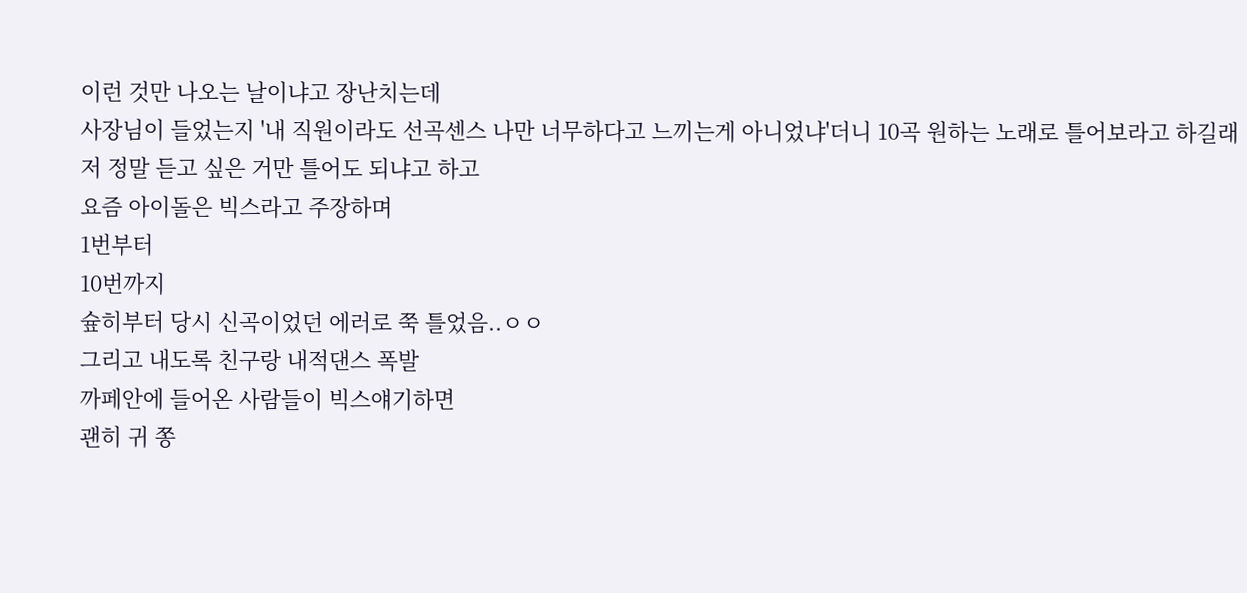이런 것만 나오는 날이냐고 장난치는데
사장님이 들었는지 '내 직원이라도 선곡센스 나만 너무하다고 느끼는게 아니었냐'더니 10곡 원하는 노래로 틀어보라고 하길래
저 정말 듣고 싶은 거만 틀어도 되냐고 하고
요즘 아이돌은 빅스라고 주장하며
1번부터
10번까지
슢히부터 당시 신곡이었던 에러로 쭉 틀었음..ㅇㅇ
그리고 내도록 친구랑 내적댄스 폭발
까페안에 들어온 사람들이 빅스얘기하면
괜히 귀 쫑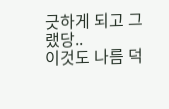긋하게 되고 그랬당..
이것도 나름 덕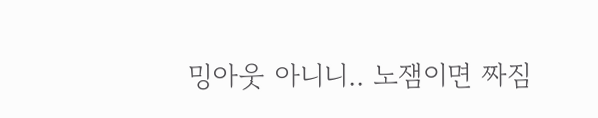밍아웃 아니니.. 노잼이면 짜짐